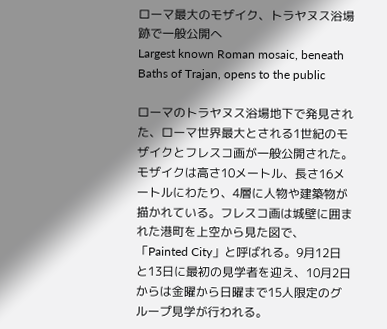ローマ最大のモザイク、トラヤヌス浴場跡で一般公開へ
Largest known Roman mosaic, beneath Baths of Trajan, opens to the public

ローマのトラヤヌス浴場地下で発見された、ローマ世界最大とされる1世紀のモザイクとフレスコ画が一般公開された。モザイクは高さ10メートル、長さ16メートルにわたり、4層に人物や建築物が描かれている。フレスコ画は城壁に囲まれた港町を上空から見た図で、「Painted City」と呼ばれる。9月12日と13日に最初の見学者を迎え、10月2日からは金曜から日曜まで15人限定のグループ見学が行われる。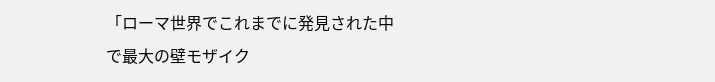「ローマ世界でこれまでに発見された中で最大の壁モザイク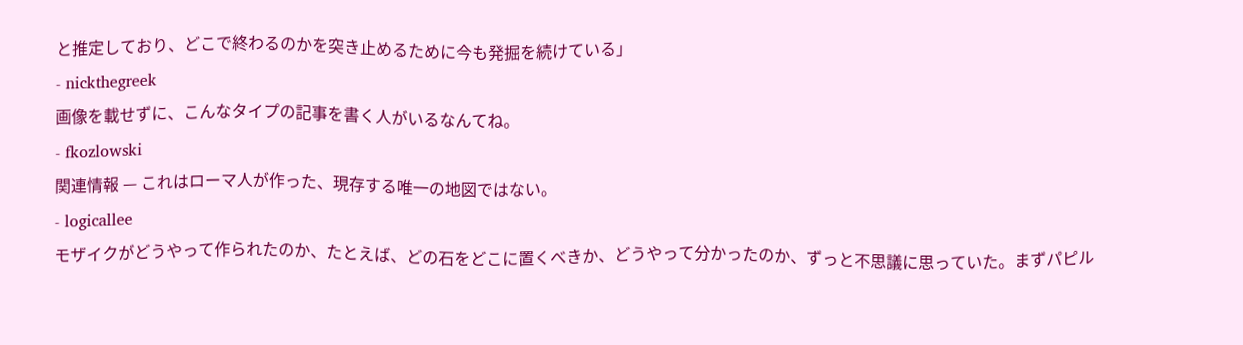と推定しており、どこで終わるのかを突き止めるために今も発掘を続けている」
- nickthegreek
画像を載せずに、こんなタイプの記事を書く人がいるなんてね。
- fkozlowski
関連情報 — これはローマ人が作った、現存する唯一の地図ではない。
- logicallee
モザイクがどうやって作られたのか、たとえば、どの石をどこに置くべきか、どうやって分かったのか、ずっと不思議に思っていた。まずパピル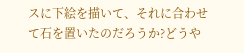スに下絵を描いて、それに合わせて石を置いたのだろうか?どうや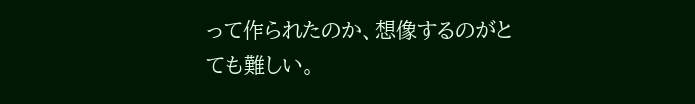って作られたのか、想像するのがとても難しい。